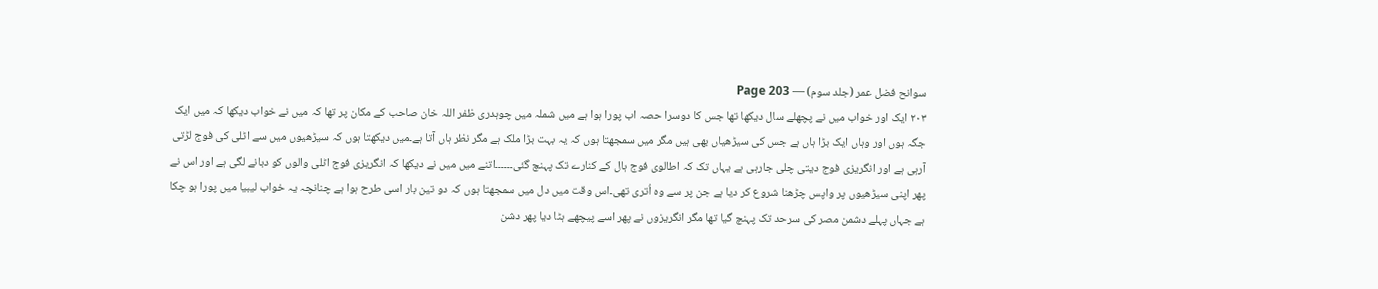سوانح فضل عمر (جلد سوم) — Page 203
٢٠٣ ایک اور خواب میں نے پچھلے سال دیکھا تھا جس کا دوسرا حصہ اب پورا ہوا ہے میں شملہ میں چوہدری ظفر اللہ خان صاحب کے مکان پر تھا کہ میں نے خواب دیکھا کہ میں ایک جگہ ہوں اور وہاں ایک بڑا ہاں ہے جس کی سیڑھیاں بھی ہیں مگر میں سمجھتا ہوں کہ یہ بہت بڑا ملک ہے مگر نظر ہاں آتا ہے۔میں دیکھتا ہوں کہ سیڑھیوں میں سے اٹلی کی فوج لڑتی آرہی ہے اور انگریزی فوج دیتی چلی جارہی ہے یہاں تک کہ اطالوی فوج ہال کے کنارے تک پہنچ گئی۔۔۔۔۔۔اتنے میں میں نے دیکھا کہ انگریزی فوج اٹلی والوں کو دبانے لگی ہے اور اس نے پھر اپنی سیڑھیوں پر واپس چڑھنا شروع کر دیا ہے جن پر سے وہ اُتری تھی۔اس وقت میں دل میں سمجھتا ہوں کہ دو تین بار اسی طرح ہوا ہے چنانچہ یہ خواب لیبیا میں پورا ہو چکا ہے جہاں پہلے دشمن مصر کی سرحد تک پہنچ گیا تھا مگر انگریزوں نے پھر اسے پیچھے ہٹا دیا پھر دشن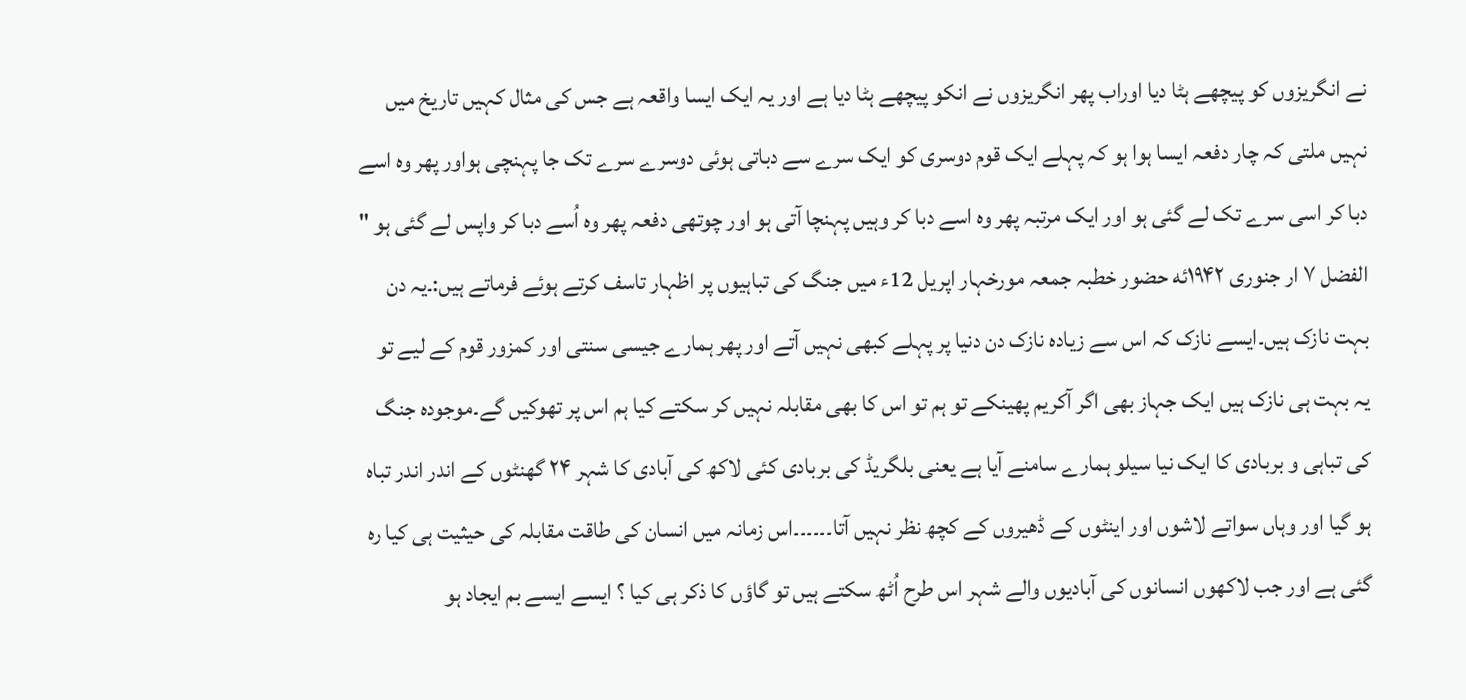نے انگریزوں کو پیچھے ہٹا دیا اوراب پھر انگریزوں نے انکو پیچھے ہٹا دیا ہے اور یہ ایک ایسا واقعہ ہے جس کی مثال کہیں تاریخ میں نہیں ملتی کہ چار دفعہ ایسا ہوا ہو کہ پہلے ایک قوم دوسری کو ایک سرے سے دباتی ہوئی دوسرے سرے تک جا پہنچی ہواور پھر وہ اسے دبا کر اسی سرے تک لے گئی ہو اور ایک مرتبہ پھر وہ اسے دبا کر وہیں پہنچا آتی ہو اور چوتھی دفعہ پھر وہ اُسے دبا کر واپس لے گئی ہو " الفضل ۷ ار جنوری ۱۹۴۲ئه حضور خطبہ جمعہ مورخہار اپریل 12ء میں جنگ کی تباہیوں پر اظہار تاسف کرتے ہوئے فرماتے ہیں:۔یہ دن بہت نازک ہیں۔ایسے نازک کہ اس سے زیادہ نازک دن دنیا پر پہلے کبھی نہیں آتے اور پھر ہمارے جیسی سنتی اور کمزور قوم کے لیے تو یہ بہت ہی نازک ہیں ایک جہاز بھی اگر آکریم پھینکے تو ہم تو اس کا بھی مقابلہ نہیں کر سکتے کیا ہم اس پر تھوکیں گے۔موجودہ جنگ کی تباہی و بربادی کا ایک نیا سیلو ہمارے سامنے آیا ہے یعنی بلگریڈ کی بربادی کئی لاکھ کی آبادی کا شہر ۲۴ گھنٹوں کے اندر اندر تباہ ہو گیا اور وہاں سواتے لاشوں اور اینٹوں کے ڈھیروں کے کچھ نظر نہیں آتا۔۔۔۔۔۔اس زمانہ میں انسان کی طاقت مقابلہ کی حیثیت ہی کیا رہ گئی ہے اور جب لاکھوں انسانوں کی آبادیوں والے شہر اس طرح اُٹھ سکتے ہیں تو گاؤں کا ذکر ہی کیا ؟ ایسے ایسے بم ایجاد ہو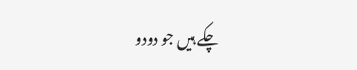چکے ہیں جو دودو